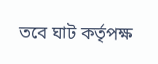তবে ঘাট কর্তৃপক্ষ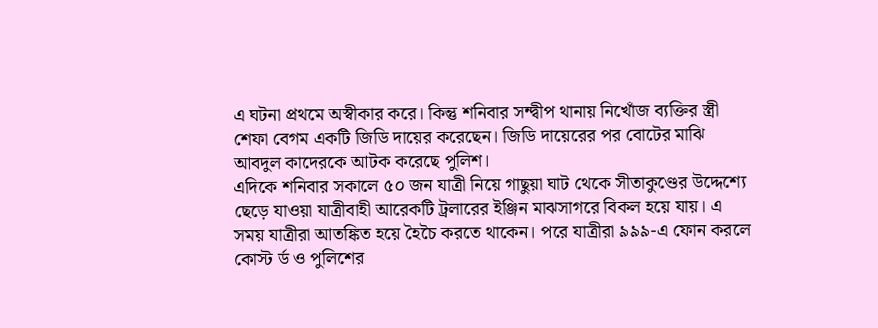এ ঘটনা প্রথমে অস্বীকার করে। কিন্তু শনিবার সন্দ্বীপ থানায় নিখোঁজ ব্যক্তির স্ত্রী শেফা বেগম একটি জিডি দায়ের করেছেন। জিডি দায়েরের পর বোটের মাঝি আবদুল কাদেরকে আটক করেছে পুলিশ।
এদিকে শনিবার সকালে ৫০ জন যাত্রী নিয়ে গাছুয়া ঘাট থেকে সীতাকুণ্ডের উদ্দেশ্যে ছেড়ে যাওয়া যাত্রীবাহী আরেকটি ট্রলারের ইঞ্জিন মাঝসাগরে বিকল হয়ে যায়। এ সময় যাত্রীরা আতঙ্কিত হয়ে হৈচৈ করতে থাকেন। পরে যাত্রীরা ৯৯৯-এ ফোন করলে কোস্ট র্ড ও পুলিশের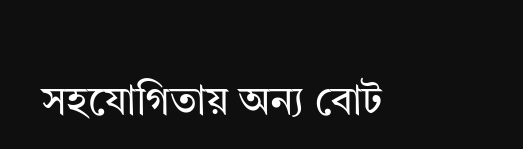সহযোগিতায় অন্য বোট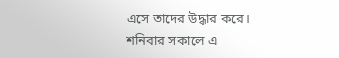এসে তাদের উদ্ধার করে। শনিবার সকালে এ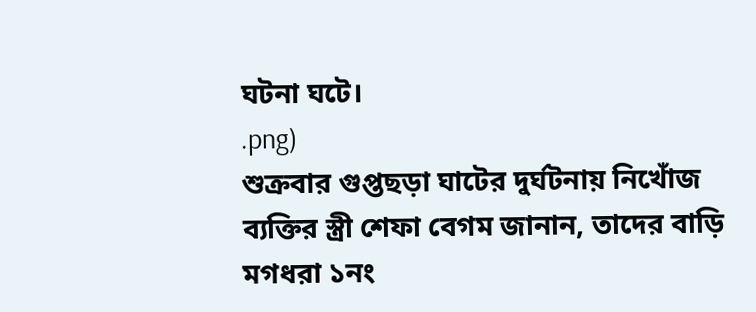ঘটনা ঘটে।
.png)
শুক্রবার গুপ্তছড়া ঘাটের দুর্ঘটনায় নিখোঁজ ব্যক্তির স্ত্রী শেফা বেগম জানান, তাদের বাড়ি মগধরা ১নং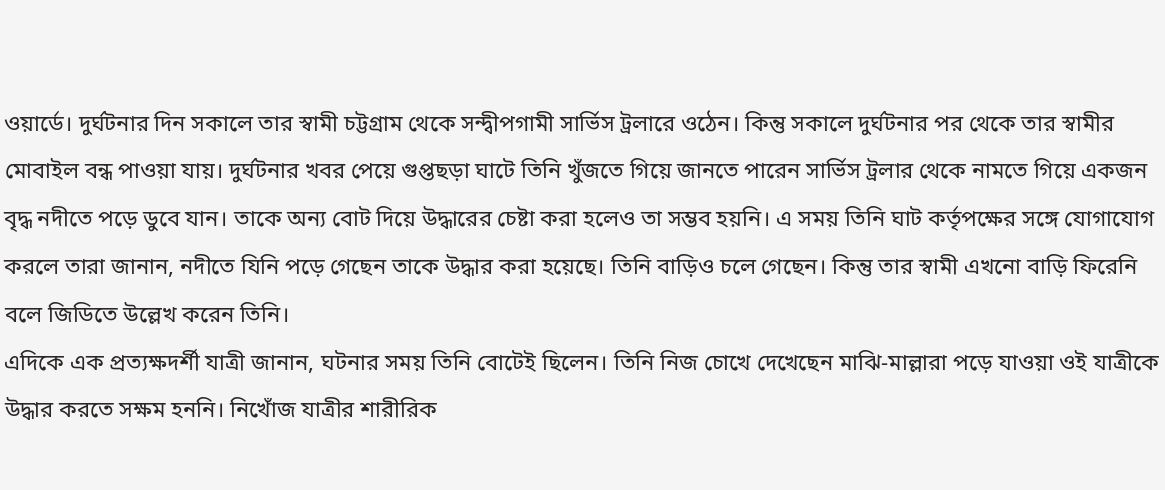ওয়ার্ডে। দুর্ঘটনার দিন সকালে তার স্বামী চট্টগ্রাম থেকে সন্দ্বীপগামী সার্ভিস ট্রলারে ওঠেন। কিন্তু সকালে দুর্ঘটনার পর থেকে তার স্বামীর মোবাইল বন্ধ পাওয়া যায়। দুর্ঘটনার খবর পেয়ে গুপ্তছড়া ঘাটে তিনি খুঁজতে গিয়ে জানতে পারেন সার্ভিস ট্রলার থেকে নামতে গিয়ে একজন বৃদ্ধ নদীতে পড়ে ডুবে যান। তাকে অন্য বোট দিয়ে উদ্ধারের চেষ্টা করা হলেও তা সম্ভব হয়নি। এ সময় তিনি ঘাট কর্তৃপক্ষের সঙ্গে যোগাযোগ করলে তারা জানান, নদীতে যিনি পড়ে গেছেন তাকে উদ্ধার করা হয়েছে। তিনি বাড়িও চলে গেছেন। কিন্তু তার স্বামী এখনো বাড়ি ফিরেনি বলে জিডিতে উল্লেখ করেন তিনি।
এদিকে এক প্রত্যক্ষদর্শী যাত্রী জানান, ঘটনার সময় তিনি বোটেই ছিলেন। তিনি নিজ চোখে দেখেছেন মাঝি-মাল্লারা পড়ে যাওয়া ওই যাত্রীকে উদ্ধার করতে সক্ষম হননি। নিখোঁজ যাত্রীর শারীরিক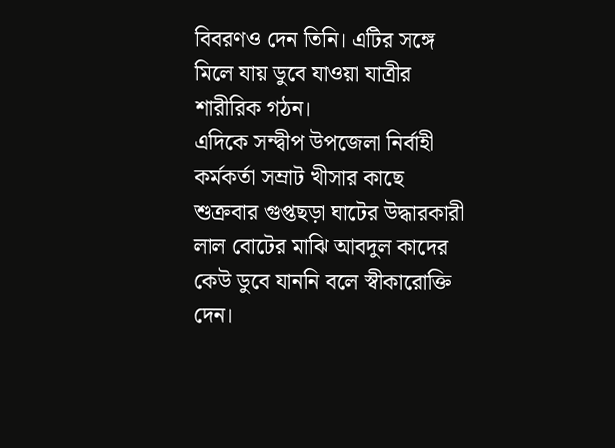বিবরণও দেন তিনি। এটির সঙ্গে মিলে যায় ডুবে যাওয়া যাত্রীর শারীরিক গঠন।
এদিকে সন্দ্বীপ উপজেলা নির্বাহী কর্মকর্তা সম্রাট খীসার কাছে শুক্রবার গুপ্তছড়া ঘাটের উদ্ধারকারী লাল বোটের মাঝি আবদুল কাদের কেউ ডুবে যাননি বলে স্বীকারোক্তি দেন।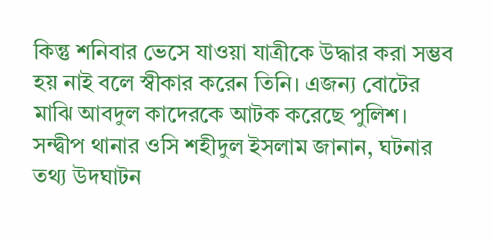কিন্তু শনিবার ভেসে যাওয়া যাত্রীকে উদ্ধার করা সম্ভব হয় নাই বলে স্বীকার করেন তিনি। এজন্য বোটের মাঝি আবদুল কাদেরকে আটক করেছে পুলিশ।
সন্দ্বীপ থানার ওসি শহীদুল ইসলাম জানান, ঘটনার তথ্য উদঘাটন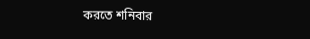করতে শনিবার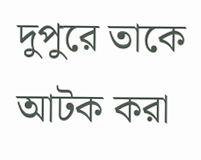দুপুরে তাকে আটক করা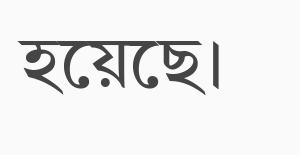হয়েছে।